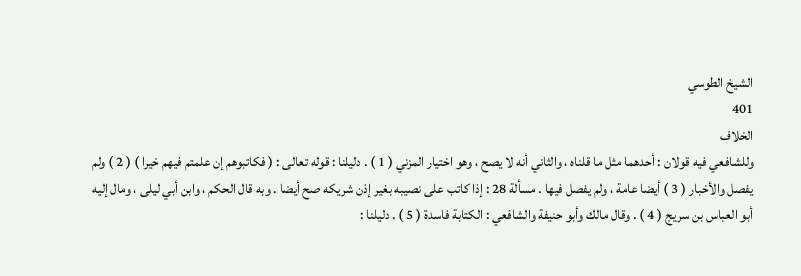الشيخ الطوسي
401
الخلاف
وللشافعي فيه قولان : أحدهما مثل ما قلناه ، والثاني أنه لا يصح ، وهو اختيار المزني ( 1 ) . دليلنا : قوله تعالى : ( فكاتبوهم إن علمتم فيهم خيرا ) ( 2 ) ولم يفصل والأخبار ( 3 ) أيضا عامة ، ولم يفصل فيها . مسألة 28 : إذا كاتب على نصيبه بغير إذن شريكه صح أيضا . وبه قال الحكم ، وابن أبي ليلى ، ومال إليه أبو العباس بن سريج ( 4 ) . وقال مالك وأبو حنيفة والشافعي : الكتابة فاسدة ( 5 ) . دليلنا :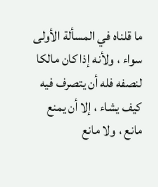ما قلناه في المسألة الأولى سواء ، ولأنه إذا كان مالكا لنصفه فله أن يتصرف فيه كيف يشاء ، إلا أن يمنع مانع ، ولا مانع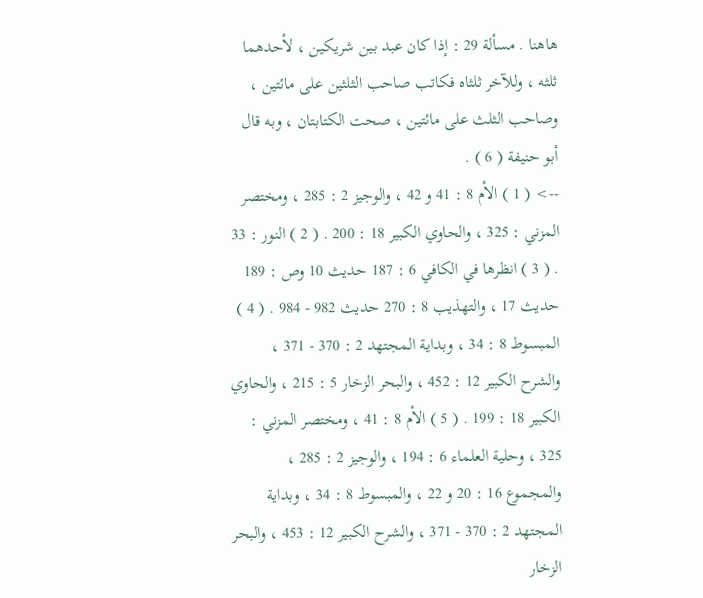هاهنا . مسألة 29 : إذا كان عبد بين شريكين ، لأحدهما ثلثه ، وللآخر ثلثاه فكاتب صاحب الثلثين على مائتين ، وصاحب الثلث على مائتين ، صحت الكتابتان ، وبه قال أبو حنيفة ( 6 ) .
--> ( 1 ) الأم 8 : 41 و 42 ، والوجيز 2 : 285 ، ومختصر المزني : 325 ، والحاوي الكبير 18 : 200 . ( 2 ) النور : 33 . ( 3 ) انظرها في الكافي 6 : 187 حديث 10 وص : 189 حديث 17 ، والتهذيب 8 : 270 حديث 982 - 984 . ( 4 ) المبسوط 8 : 34 ، وبداية المجتهد 2 : 370 - 371 ، والشرح الكبير 12 : 452 ، والبحر الزخار 5 : 215 ، والحاوي الكبير 18 : 199 . ( 5 ) الأم 8 : 41 ، ومختصر المزني : 325 ، وحلية العلماء 6 : 194 ، والوجيز 2 : 285 ، والمجموع 16 : 20 و 22 ، والمبسوط 8 : 34 ، وبداية المجتهد 2 : 370 - 371 ، والشرح الكبير 12 : 453 ، والبحر الزخار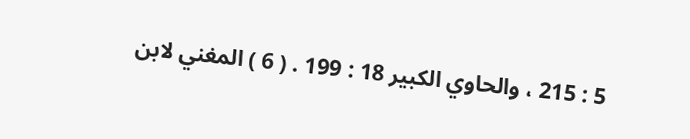5 : 215 ، والحاوي الكبير 18 : 199 . ( 6 ) المغني لابن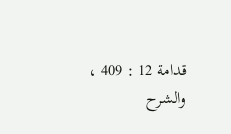قدامة 12 : 409 ، والشرح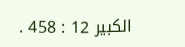الكبير 12 : 458 .